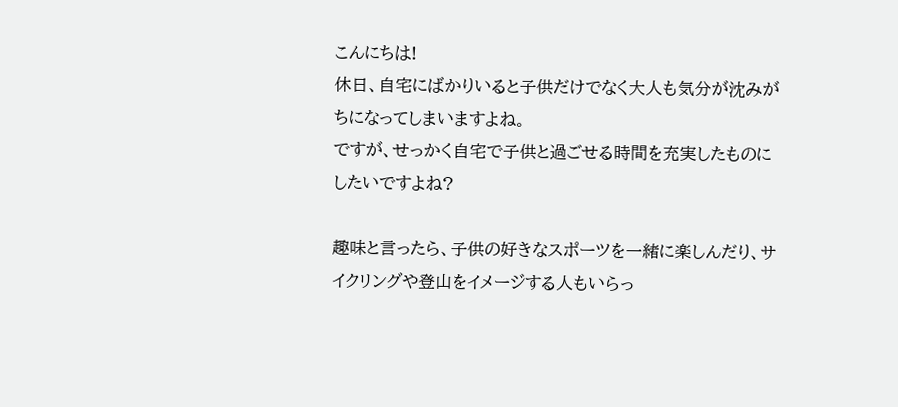こんにちは!
休日、自宅にばかりいると子供だけでなく大人も気分が沈みがちになってしまいますよね。
ですが、せっかく自宅で子供と過ごせる時間を充実したものにしたいですよね?

趣味と言ったら、子供の好きなスポーツを一緒に楽しんだり、サイクリングや登山をイメージする人もいらっ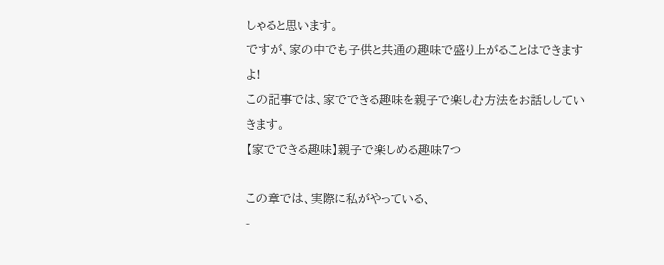しゃると思います。
ですが、家の中でも子供と共通の趣味で盛り上がることはできますよ!
この記事では、家でできる趣味を親子で楽しむ方法をお話ししていきます。
【家でできる趣味】親子で楽しめる趣味7つ

この章では、実際に私がやっている、
-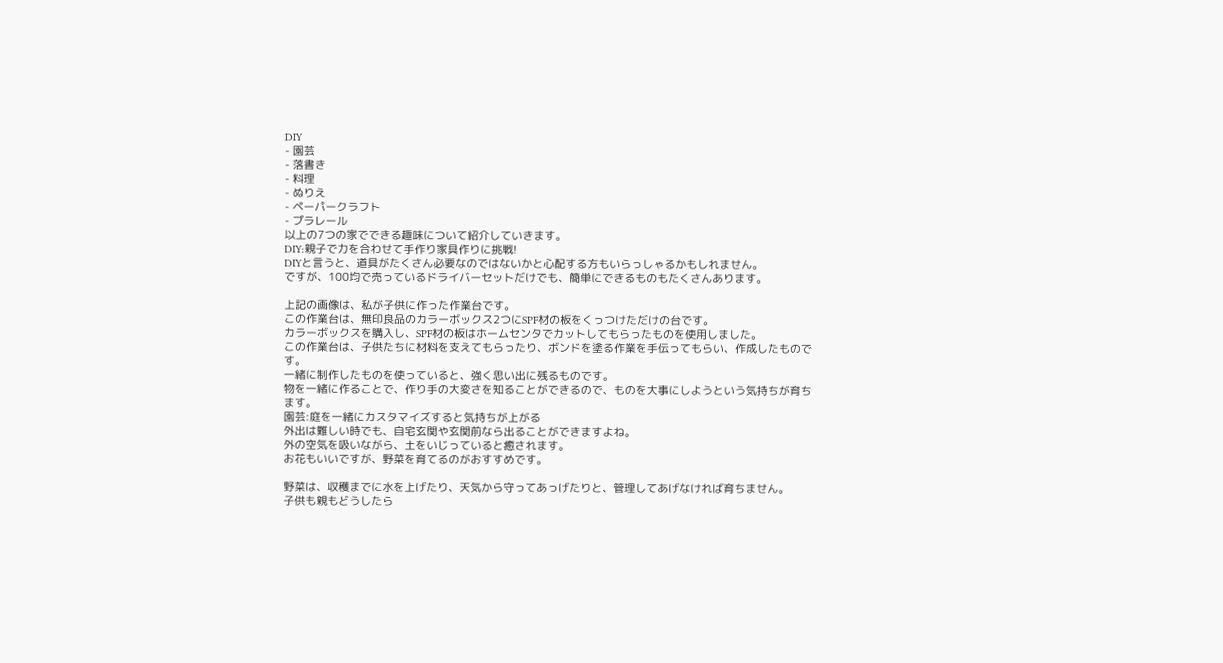DIY
- 園芸
- 落書き
- 料理
- ぬりえ
- ペーパークラフト
- プラレール
以上の7つの家でできる趣味について紹介していきます。
DIY:親子で力を合わせて手作り家具作りに挑戦!
DIYと言うと、道具がたくさん必要なのではないかと心配する方もいらっしゃるかもしれません。
ですが、100均で売っているドライバーセットだけでも、簡単にできるものもたくさんあります。

上記の画像は、私が子供に作った作業台です。
この作業台は、無印良品のカラーボックス2つにSPF材の板をくっつけただけの台です。
カラーボックスを購入し、SPF材の板はホームセンタでカットしてもらったものを使用しました。
この作業台は、子供たちに材料を支えてもらったり、ボンドを塗る作業を手伝ってもらい、作成したものです。
一緒に制作したものを使っていると、強く思い出に残るものです。
物を一緒に作ることで、作り手の大変さを知ることができるので、ものを大事にしようという気持ちが育ちます。
園芸:庭を一緒にカスタマイズすると気持ちが上がる
外出は難しい時でも、自宅玄関や玄関前なら出ることができますよね。
外の空気を吸いながら、土をいじっていると癒されます。
お花もいいですが、野菜を育てるのがおすすめです。

野菜は、収穫までに水を上げたり、天気から守ってあっげたりと、管理してあげなければ育ちません。
子供も親もどうしたら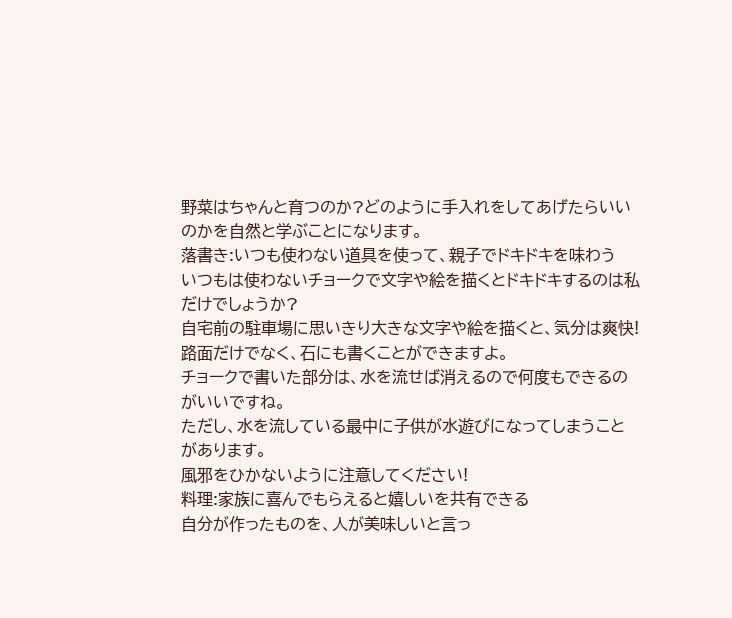野菜はちゃんと育つのか?どのように手入れをしてあげたらいいのかを自然と学ぶことになります。
落書き:いつも使わない道具を使って、親子でドキドキを味わう
いつもは使わないチョークで文字や絵を描くとドキドキするのは私だけでしょうか?
自宅前の駐車場に思いきり大きな文字や絵を描くと、気分は爽快!
路面だけでなく、石にも書くことができますよ。
チョークで書いた部分は、水を流せば消えるので何度もできるのがいいですね。
ただし、水を流している最中に子供が水遊びになってしまうことがあります。
風邪をひかないように注意してください!
料理:家族に喜んでもらえると嬉しいを共有できる
自分が作ったものを、人が美味しいと言っ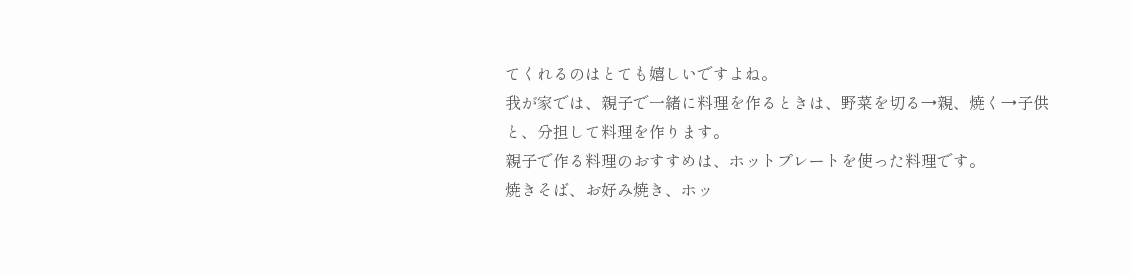てくれるのはとても嬉しいですよね。
我が家では、親子で一緒に料理を作るときは、野菜を切る→親、焼く→子供と、分担して料理を作ります。
親子で作る料理のおすすめは、ホットプレートを使った料理です。
焼きそば、お好み焼き、ホッ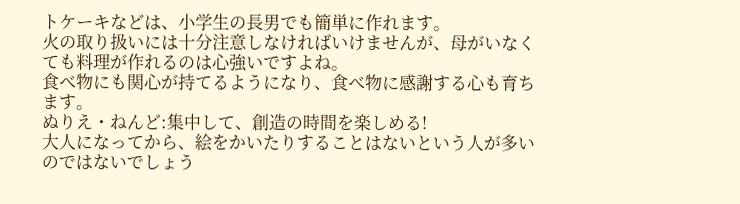トケーキなどは、小学生の長男でも簡単に作れます。
火の取り扱いには十分注意しなければいけませんが、母がいなくても料理が作れるのは心強いですよね。
食べ物にも関心が持てるようになり、食べ物に感謝する心も育ちます。
ぬりえ・ねんど:集中して、創造の時間を楽しめる!
大人になってから、絵をかいたりすることはないという人が多いのではないでしょう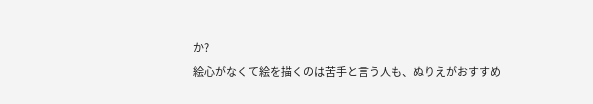か?
絵心がなくて絵を描くのは苦手と言う人も、ぬりえがおすすめ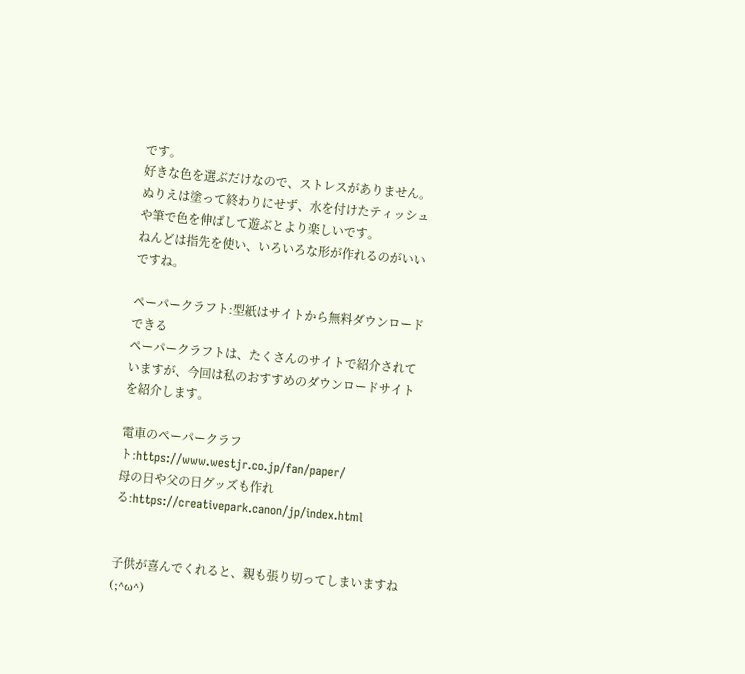です。
好きな色を選ぶだけなので、ストレスがありません。
ぬりえは塗って終わりにせず、水を付けたティッシュや筆で色を伸ばして遊ぶとより楽しいです。
ねんどは指先を使い、いろいろな形が作れるのがいいですね。

ペーパークラフト:型紙はサイトから無料ダウンロードできる
ペーパークラフトは、たくさんのサイトで紹介されていますが、今回は私のおすすめのダウンロードサイトを紹介します。

電車のペーパークラフト:https://www.westjr.co.jp/fan/paper/
母の日や父の日グッズも作れる:https://creativepark.canon/jp/index.html


子供が喜んでくれると、親も張り切ってしまいますね(;^ω^)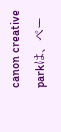canon creative parkは、ペー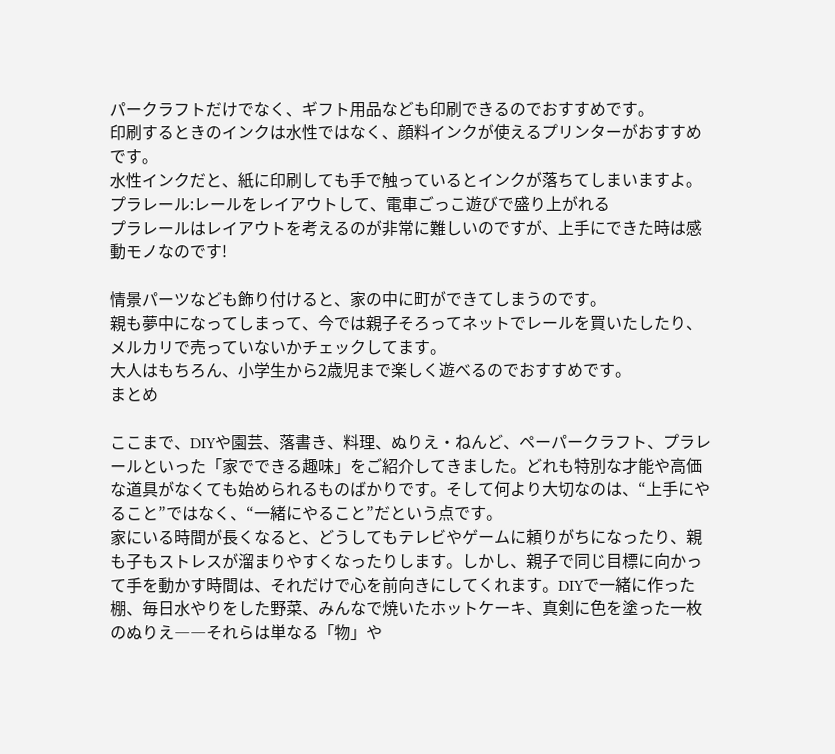パークラフトだけでなく、ギフト用品なども印刷できるのでおすすめです。
印刷するときのインクは水性ではなく、顔料インクが使えるプリンターがおすすめです。
水性インクだと、紙に印刷しても手で触っているとインクが落ちてしまいますよ。
プラレール:レールをレイアウトして、電車ごっこ遊びで盛り上がれる
プラレールはレイアウトを考えるのが非常に難しいのですが、上手にできた時は感動モノなのです!

情景パーツなども飾り付けると、家の中に町ができてしまうのです。
親も夢中になってしまって、今では親子そろってネットでレールを買いたしたり、メルカリで売っていないかチェックしてます。
大人はもちろん、小学生から2歳児まで楽しく遊べるのでおすすめです。
まとめ

ここまで、DIYや園芸、落書き、料理、ぬりえ・ねんど、ペーパークラフト、プラレールといった「家でできる趣味」をご紹介してきました。どれも特別な才能や高価な道具がなくても始められるものばかりです。そして何より大切なのは、“上手にやること”ではなく、“一緒にやること”だという点です。
家にいる時間が長くなると、どうしてもテレビやゲームに頼りがちになったり、親も子もストレスが溜まりやすくなったりします。しかし、親子で同じ目標に向かって手を動かす時間は、それだけで心を前向きにしてくれます。DIYで一緒に作った棚、毎日水やりをした野菜、みんなで焼いたホットケーキ、真剣に色を塗った一枚のぬりえ――それらは単なる「物」や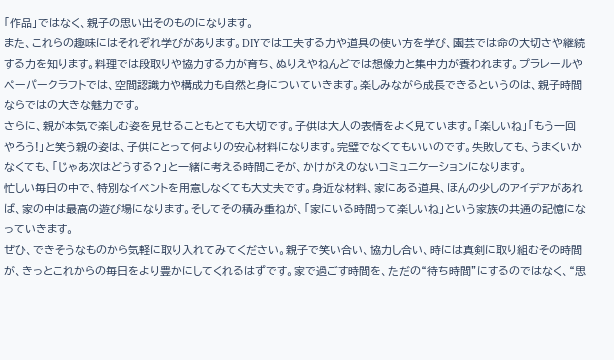「作品」ではなく、親子の思い出そのものになります。
また、これらの趣味にはそれぞれ学びがあります。DIYでは工夫する力や道具の使い方を学び、園芸では命の大切さや継続する力を知ります。料理では段取りや協力する力が育ち、ぬりえやねんどでは想像力と集中力が養われます。プラレールやペーパークラフトでは、空間認識力や構成力も自然と身についていきます。楽しみながら成長できるというのは、親子時間ならではの大きな魅力です。
さらに、親が本気で楽しむ姿を見せることもとても大切です。子供は大人の表情をよく見ています。「楽しいね」「もう一回やろう!」と笑う親の姿は、子供にとって何よりの安心材料になります。完璧でなくてもいいのです。失敗しても、うまくいかなくても、「じゃあ次はどうする?」と一緒に考える時間こそが、かけがえのないコミュニケーションになります。
忙しい毎日の中で、特別なイベントを用意しなくても大丈夫です。身近な材料、家にある道具、ほんの少しのアイデアがあれば、家の中は最高の遊び場になります。そしてその積み重ねが、「家にいる時間って楽しいね」という家族の共通の記憶になっていきます。
ぜひ、できそうなものから気軽に取り入れてみてください。親子で笑い合い、協力し合い、時には真剣に取り組むその時間が、きっとこれからの毎日をより豊かにしてくれるはずです。家で過ごす時間を、ただの“待ち時間”にするのではなく、“思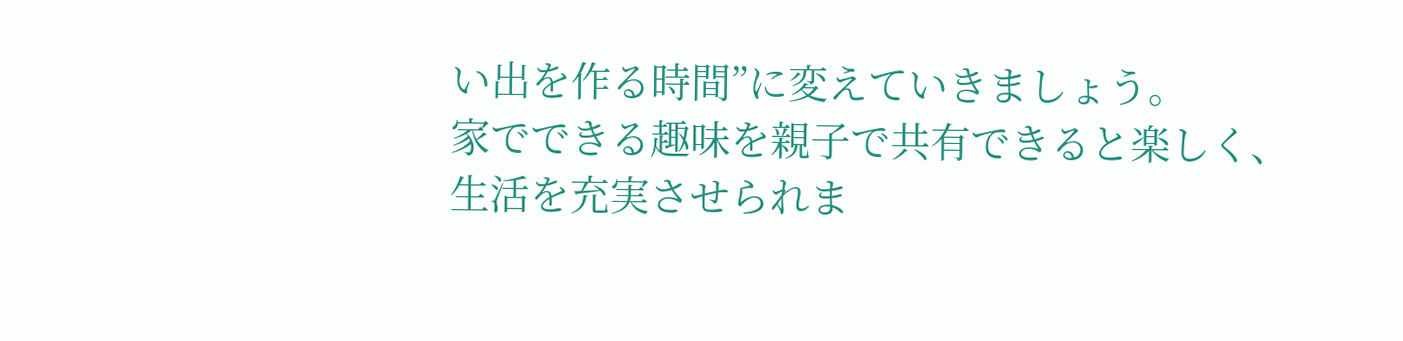い出を作る時間”に変えていきましょう。
家でできる趣味を親子で共有できると楽しく、生活を充実させられま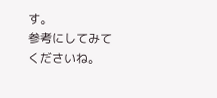す。
参考にしてみてくださいね。